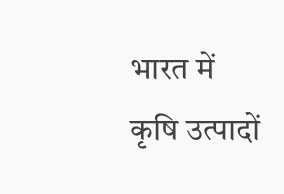भारत में कृषि उत्पादों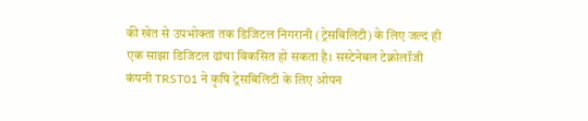की खेत से उपभोक्ता तक डिजिटल निगरानी (ट्रेसबिलिटी) के लिए जल्द ही एक साझा डिजिटल ढांचा विकसित हो सकता है। सस्टेनेबल टेक्नोलॉजी कंपनी TRST01 ने कृषि ट्रेसबिलिटी के लिए ओपन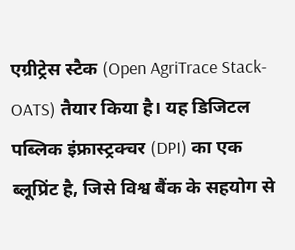एग्रीट्रेस स्टैक (Open AgriTrace Stack-OATS) तैयार किया है। यह डिजिटल पब्लिक इंफ्रास्ट्रक्चर (DPI) का एक ब्लूप्रिंट है, जिसे विश्व बैंक के सहयोग से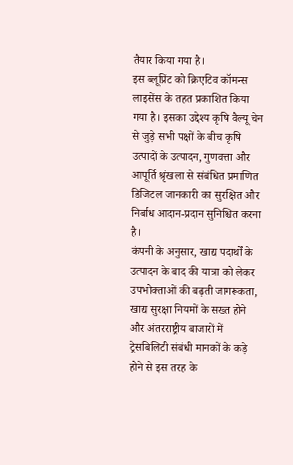तैयार किया गया है।
इस ब्लूप्रिंट को क्रिएटिव कॉमन्स लाइसेंस के तहत प्रकाशित किया गया है। इसका उद्देश्य कृषि वैल्यू चेन से जुड़े सभी पक्षों के बीच कृषि उत्पादों के उत्पादन, गुणवत्ता और आपूर्ति श्रृंखला से संबंधित प्रमाणित डिजिटल जानकारी का सुरक्षित और निर्बाध आदान-प्रदान सुनिश्चित करना है।
कंपनी के अनुसार, खाद्य पदार्थों के उत्पादन के बाद की यात्रा को लेकर उपभोक्ताओं की बढ़ती जागरूकता, खाद्य सुरक्षा नियमों के सख्त होने और अंतरराष्ट्रीय बाजारों में ट्रेसबिलिटी संबंधी मानकों के कड़े होने से इस तरह के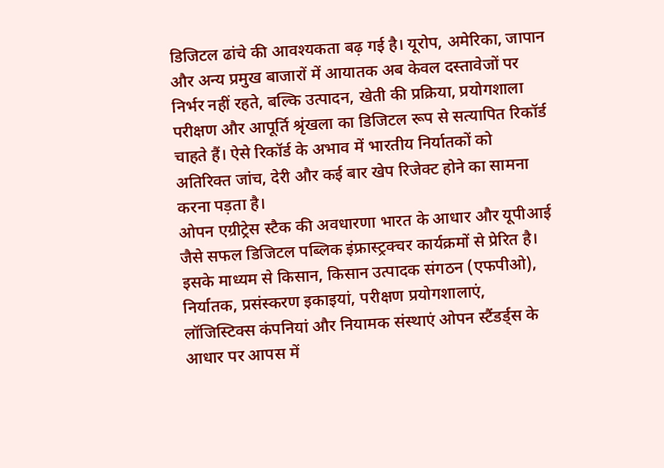डिजिटल ढांचे की आवश्यकता बढ़ गई है। यूरोप, अमेरिका, जापान और अन्य प्रमुख बाजारों में आयातक अब केवल दस्तावेजों पर निर्भर नहीं रहते, बल्कि उत्पादन, खेती की प्रक्रिया, प्रयोगशाला परीक्षण और आपूर्ति श्रृंखला का डिजिटल रूप से सत्यापित रिकॉर्ड चाहते हैं। ऐसे रिकॉर्ड के अभाव में भारतीय निर्यातकों को अतिरिक्त जांच, देरी और कई बार खेप रिजेक्ट होने का सामना करना पड़ता है।
ओपन एग्रीट्रेस स्टैक की अवधारणा भारत के आधार और यूपीआई जैसे सफल डिजिटल पब्लिक इंफ्रास्ट्रक्चर कार्यक्रमों से प्रेरित है। इसके माध्यम से किसान, किसान उत्पादक संगठन (एफपीओ), निर्यातक, प्रसंस्करण इकाइयां, परीक्षण प्रयोगशालाएं, लॉजिस्टिक्स कंपनियां और नियामक संस्थाएं ओपन स्टैंडर्ड्स के आधार पर आपस में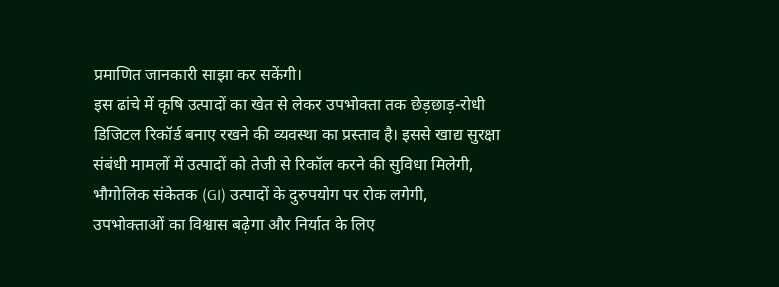प्रमाणित जानकारी साझा कर सकेंगी।
इस ढांचे में कृषि उत्पादों का खेत से लेकर उपभोक्ता तक छेड़छाड़-रोधी डिजिटल रिकॉर्ड बनाए रखने की व्यवस्था का प्रस्ताव है। इससे खाद्य सुरक्षा संबंधी मामलों में उत्पादों को तेजी से रिकॉल करने की सुविधा मिलेगी, भौगोलिक संकेतक (GI) उत्पादों के दुरुपयोग पर रोक लगेगी, उपभोक्ताओं का विश्वास बढ़ेगा और निर्यात के लिए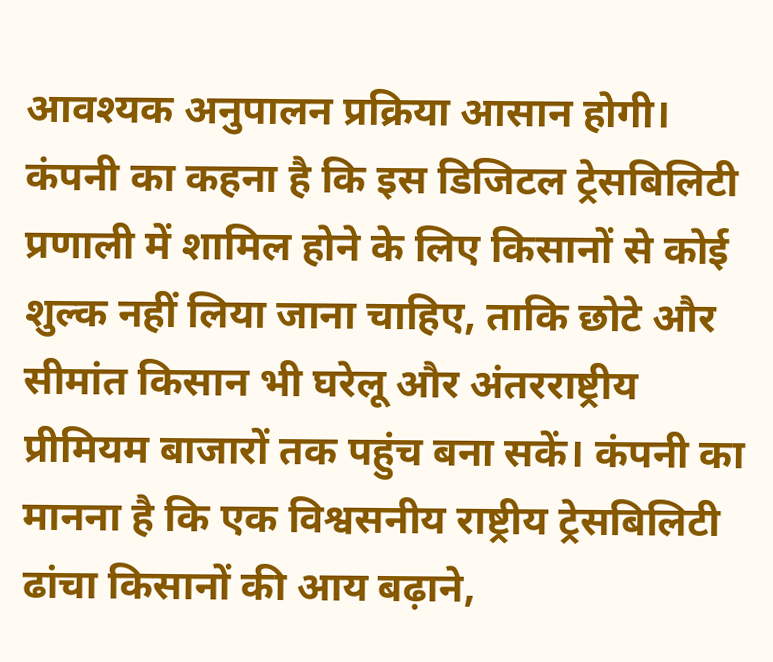आवश्यक अनुपालन प्रक्रिया आसान होगी।
कंपनी का कहना है कि इस डिजिटल ट्रेसबिलिटी प्रणाली में शामिल होने के लिए किसानों से कोई शुल्क नहीं लिया जाना चाहिए, ताकि छोटे और सीमांत किसान भी घरेलू और अंतरराष्ट्रीय प्रीमियम बाजारों तक पहुंच बना सकें। कंपनी का मानना है कि एक विश्वसनीय राष्ट्रीय ट्रेसबिलिटी ढांचा किसानों की आय बढ़ाने,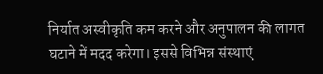निर्यात अस्वीकृति कम करने और अनुपालन की लागत घटाने में मदद करेगा। इससे विभिन्न संस्थाएं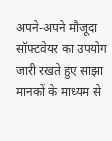अपने-अपने मौजूदा सॉफ्टवेयर का उपयोग जारी रखते हुए साझा मानकों के माध्यम से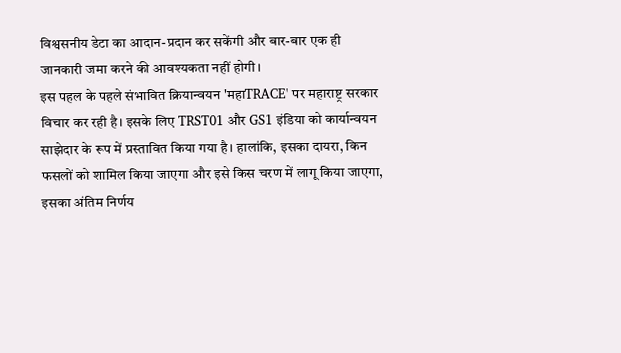विश्वसनीय डेटा का आदान-प्रदान कर सकेंगी और बार-बार एक ही जानकारी जमा करने की आवश्यकता नहीं होगी।
इस पहल के पहले संभावित क्रियान्वयन 'महाTRACE' पर महाराष्ट्र सरकार विचार कर रही है। इसके लिए TRST01 और GS1 इंडिया को कार्यान्वयन साझेदार के रूप में प्रस्तावित किया गया है। हालांकि, इसका दायरा, किन फसलों को शामिल किया जाएगा और इसे किस चरण में लागू किया जाएगा, इसका अंतिम निर्णय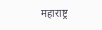महाराष्ट्र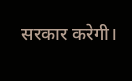सरकार करेगी।